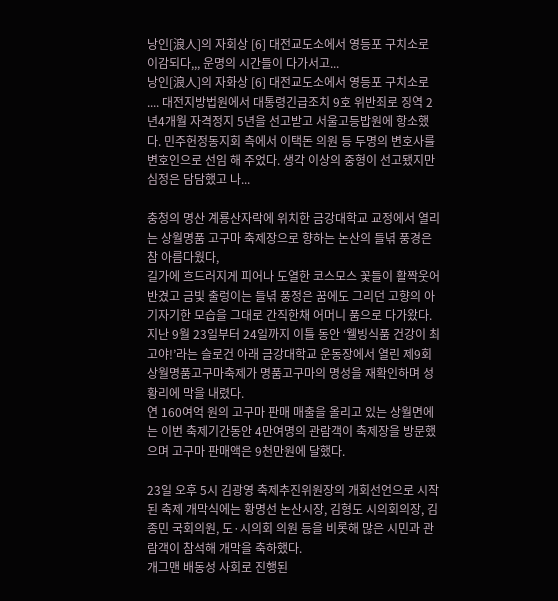낭인[浪人]의 자회상 [6] 대전교도소에서 영등포 구치소로 이감되다,,, 운명의 시간들이 다가서고...
낭인[浪人]의 자화상 [6] 대전교도소에서 영등포 구치소로 .... 대전지방법원에서 대통령긴급조치 9호 위반죄로 징역 2년4개월 자격정지 5년을 선고받고 서울고등밥원에 항소했다. 민주헌정동지회 측에서 이택돈 의원 등 두명의 변호사를 변호인으로 선임 해 주었다. 생각 이상의 중형이 선고됐지만 심정은 담담했고 나...

충청의 명산 계룡산자락에 위치한 금강대학교 교정에서 열리는 상월명품 고구마 축제장으로 향하는 논산의 들녂 풍경은 참 아름다웠다,
길가에 흐드러지게 피어나 도열한 코스모스 꽃들이 활짝웃어 반겼고 금빛 출렁이는 들녂 풍정은 꿈에도 그리던 고향의 아기자기한 모습을 그대로 간직한채 어머니 품으로 다가왔다.
지난 9월 23일부터 24일까지 이틀 동안 ‘웰빙식품 건강이 최고야!’라는 슬로건 아래 금강대학교 운동장에서 열린 제9회 상월명품고구마축제가 명품고구마의 명성을 재확인하며 성황리에 막을 내렸다.
연 160여억 원의 고구마 판매 매출을 올리고 있는 상월면에는 이번 축제기간동안 4만여명의 관람객이 축제장을 방문했으며 고구마 판매액은 9천만원에 달했다.

23일 오후 5시 김광영 축제추진위원장의 개회선언으로 시작된 축제 개막식에는 황명선 논산시장, 김형도 시의회의장, 김종민 국회의원, 도·시의회 의원 등을 비롯해 많은 시민과 관람객이 참석해 개막을 축하했다.
개그맨 배동성 사회로 진행된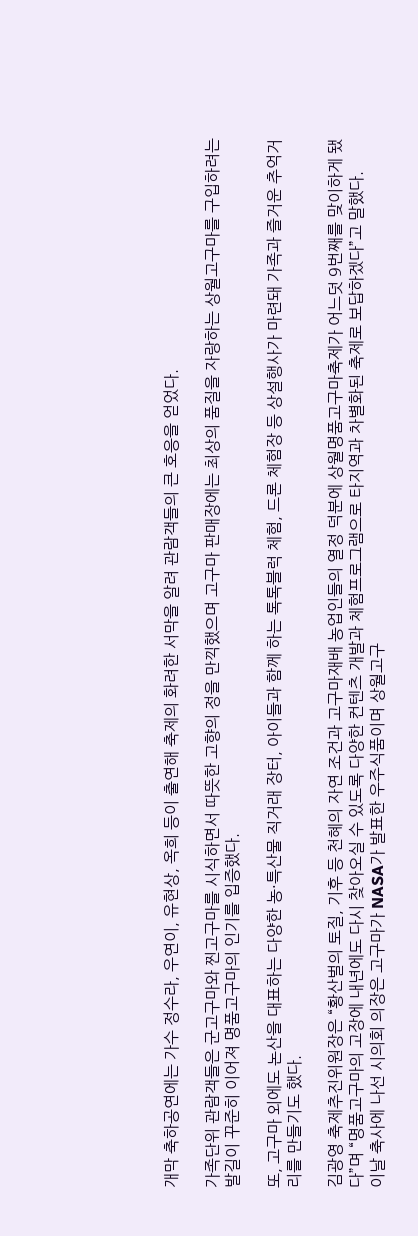개막 축하공연에는 가수 정수라, 우연이, 유현상, 옥희 등이 출연해 축제의 화려한 서막을 알려 관람객들의 큰 호응을 얻었다.

가족단위 관람객들은 군고구마와 찐고구마를 시식하면서 따뜻한 고향의 정을 만끽했으며 고구마 판매장에는 최상의 품질을 자랑하는 상월고구마를 구입하려는 발길이 꾸준히 이어져 명품고구마의 인기를 입증했다.

또, 고구마 외에도 논산을 대표하는 다양한 농·특산물 직거래 장터, 아이들과 함께 하는 톡톡블럭 체험, 드론 체험장 등 상설행사가 마련돼 가족과 즐거운 추억거리를 만들기도 했다.

김광영 축제추진위원장은 “황산벌의 토질, 기후 등 천혜의 자연 조건과 고구마재배 농업인들의 열정 덕분에 상월명품고구마축제가 어느덧 9번째를 맞이하게 됐다”며 “명품고구마의 고장에 내년에도 다시 찾아오실 수 있도록 다양한 컨텐츠 개발과 체험프로그램으로 타지역과 차별화된 축제로 보답하겠다”고 말했다.
이날 축사에 나선 시의회 의장은 고구마가 NASA가 발표한 우주식품이며 상월고구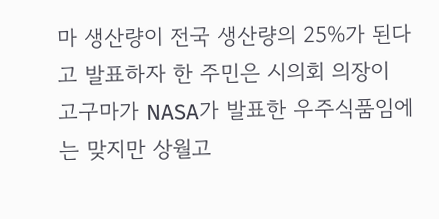마 생산량이 전국 생산량의 25%가 된다고 발표하자 한 주민은 시의회 의장이 고구마가 NASA가 발표한 우주식품임에는 맞지만 상월고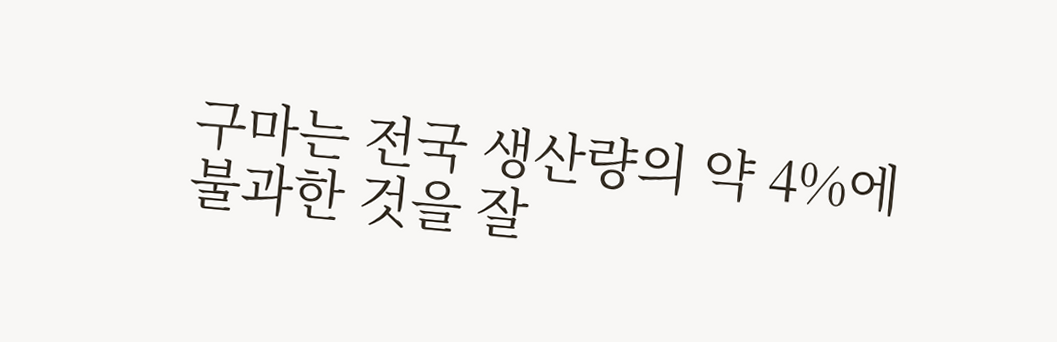구마는 전국 생산량의 약 4%에 불과한 것을 잘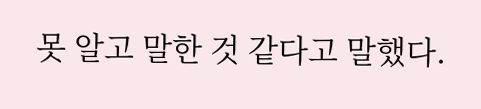못 알고 말한 것 같다고 말했다.